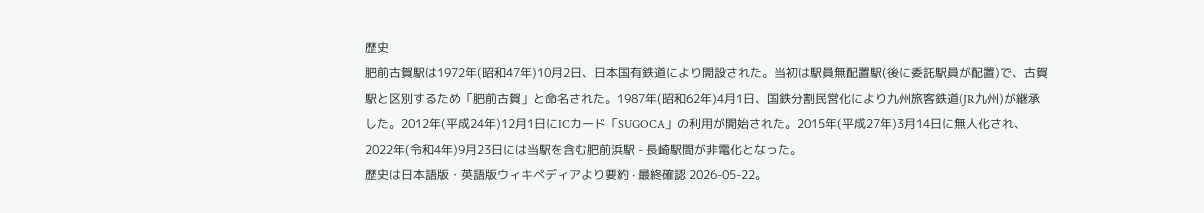歴史
肥前古賀駅は1972年(昭和47年)10月2日、日本国有鉄道により開設された。当初は駅員無配置駅(後に委託駅員が配置)で、古賀駅と区別するため「肥前古賀」と命名された。1987年(昭和62年)4月1日、国鉄分割民営化により九州旅客鉄道(JR九州)が継承した。2012年(平成24年)12月1日にICカード「SUGOCA」の利用が開始された。2015年(平成27年)3月14日に無人化され、2022年(令和4年)9月23日には当駅を含む肥前浜駅 - 長崎駅間が非電化となった。
歴史は日本語版・英語版ウィキペディアより要約 · 最終確認 2026-05-22。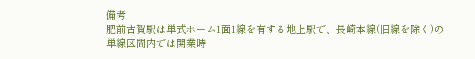備考
肥前古賀駅は単式ホーム1面1線を有する地上駅で、長崎本線(旧線を除く)の単線区間内では開業時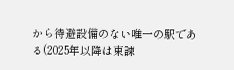から待避設備のない唯一の駅である(2025年以降は東諫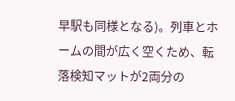早駅も同様となる)。列車とホームの間が広く空くため、転落検知マットが2両分の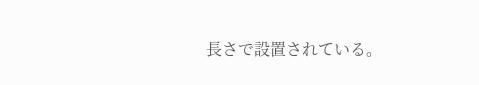長さで設置されている。